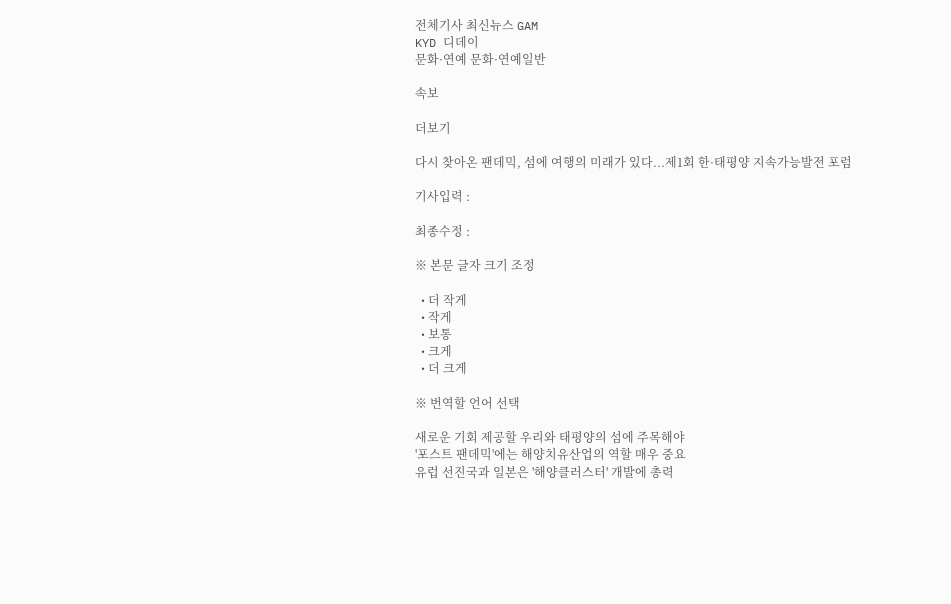전체기사 최신뉴스 GAM
KYD 디데이
문화·연예 문화·연예일반

속보

더보기

다시 찾아온 팬데믹, 섬에 여행의 미래가 있다...제1회 한·태평양 지속가능발전 포럼

기사입력 :

최종수정 :

※ 본문 글자 크기 조정

  • 더 작게
  • 작게
  • 보통
  • 크게
  • 더 크게

※ 번역할 언어 선택

새로운 기회 제공할 우리와 태평양의 섬에 주목해야
'포스트 팬데믹'에는 해양치유산업의 역할 매우 중요
유럽 선진국과 일본은 '해양클러스터' 개발에 총력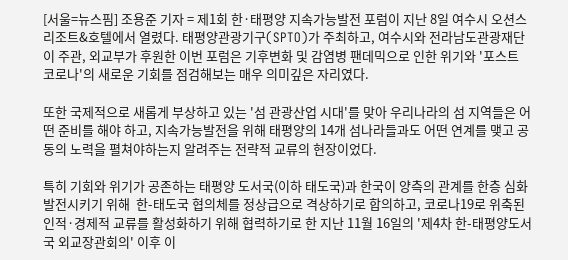[서울=뉴스핌] 조용준 기자 = 제1회 한·태평양 지속가능발전 포럼이 지난 8일 여수시 오션스 리조트&호텔에서 열렸다. 태평양관광기구(SPTO)가 주최하고, 여수시와 전라남도관광재단이 주관, 외교부가 후원한 이번 포럼은 기후변화 및 감염병 팬데믹으로 인한 위기와 '포스트 코로나'의 새로운 기회를 점검해보는 매우 의미깊은 자리였다.

또한 국제적으로 새롭게 부상하고 있는 '섬 관광산업 시대'를 맞아 우리나라의 섬 지역들은 어떤 준비를 해야 하고, 지속가능발전을 위해 태평양의 14개 섬나라들과도 어떤 연계를 맺고 공동의 노력을 펼쳐야하는지 알려주는 전략적 교류의 현장이었다.

특히 기회와 위기가 공존하는 태평양 도서국(이하 태도국)과 한국이 양측의 관계를 한층 심화 발전시키기 위해  한-태도국 협의체를 정상급으로 격상하기로 합의하고, 코로나19로 위축된 인적·경제적 교류를 활성화하기 위해 협력하기로 한 지난 11월 16일의 '제4차 한-태평양도서국 외교장관회의' 이후 이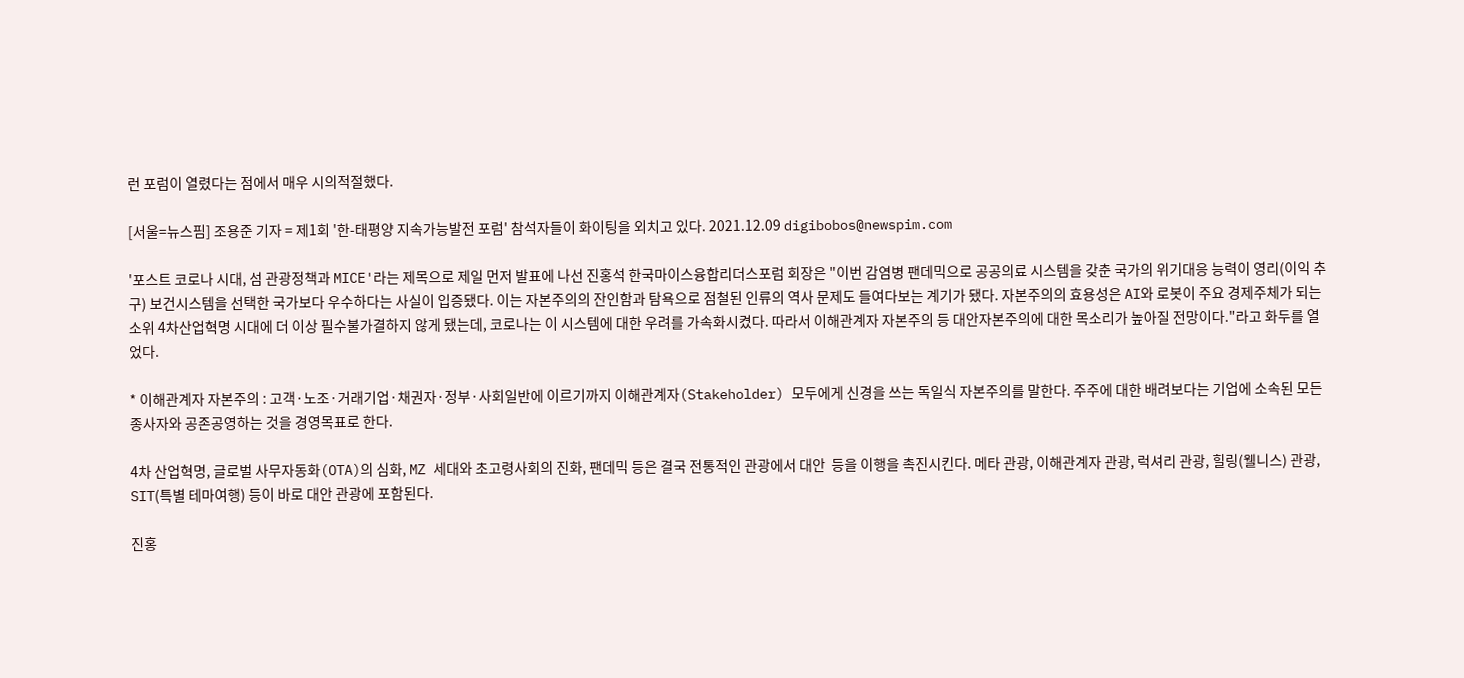런 포럼이 열렸다는 점에서 매우 시의적절했다.

[서울=뉴스핌] 조용준 기자 = 제1회 '한-태평양 지속가능발전 포럼' 참석자들이 화이팅을 외치고 있다. 2021.12.09 digibobos@newspim.com

'포스트 코로나 시대, 섬 관광정책과 MICE'라는 제목으로 제일 먼저 발표에 나선 진홍석 한국마이스융합리더스포럼 회장은 "이번 감염병 팬데믹으로 공공의료 시스템을 갖춘 국가의 위기대응 능력이 영리(이익 추구) 보건시스템을 선택한 국가보다 우수하다는 사실이 입증됐다. 이는 자본주의의 잔인함과 탐욕으로 점철된 인류의 역사 문제도 들여다보는 계기가 됐다. 자본주의의 효용성은 AI와 로봇이 주요 경제주체가 되는 소위 4차산업혁명 시대에 더 이상 필수불가결하지 않게 됐는데, 코로나는 이 시스템에 대한 우려를 가속화시켰다. 따라서 이해관계자 자본주의 등 대안자본주의에 대한 목소리가 높아질 전망이다."라고 화두를 열었다.

* 이해관계자 자본주의 : 고객·노조·거래기업·채권자·정부·사회일반에 이르기까지 이해관계자(Stakeholder) 모두에게 신경을 쓰는 독일식 자본주의를 말한다. 주주에 대한 배려보다는 기업에 소속된 모든 종사자와 공존공영하는 것을 경영목표로 한다.

4차 산업혁명, 글로벌 사무자동화(OTA)의 심화, MZ 세대와 초고령사회의 진화, 팬데믹 등은 결국 전통적인 관광에서 대안  등을 이행을 촉진시킨다. 메타 관광, 이해관계자 관광, 럭셔리 관광, 힐링(웰니스) 관광, SIT(특별 테마여행) 등이 바로 대안 관광에 포함된다.

진홍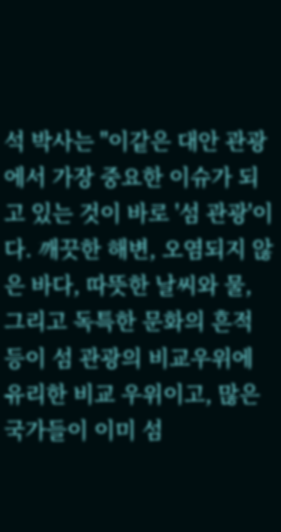석 박사는 "이같은 대안 관광에서 가장 중요한 이슈가 되고 있는 것이 바로 '섬 관광'이다. 깨끗한 해변, 오염되지 않은 바다, 따뜻한 날씨와 물, 그리고 독특한 문화의 흔적 등이 섬 관광의 비교우위에 유리한 비교 우위이고, 많은 국가들이 이미 섬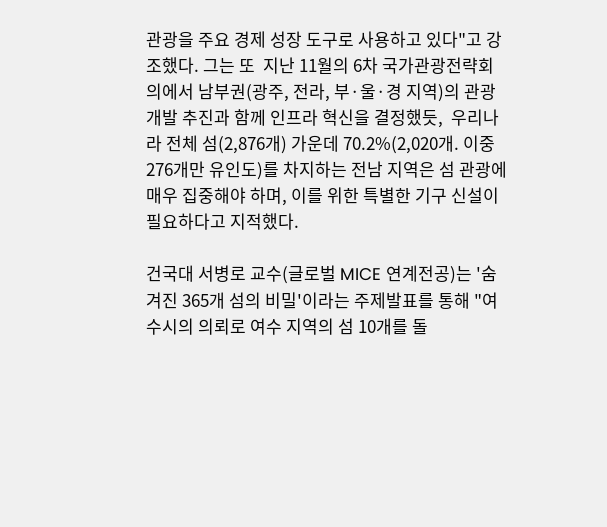관광을 주요 경제 성장 도구로 사용하고 있다"고 강조했다. 그는 또  지난 11월의 6차 국가관광전략회의에서 남부권(광주, 전라, 부·울·경 지역)의 관광개발 추진과 함께 인프라 혁신을 결정했듯,  우리나라 전체 섬(2,876개) 가운데 70.2%(2,020개. 이중 276개만 유인도)를 차지하는 전남 지역은 섬 관광에 매우 집중해야 하며, 이를 위한 특별한 기구 신설이 필요하다고 지적했다.

건국대 서병로 교수(글로벌 MICE 연계전공)는 '숨겨진 365개 섬의 비밀'이라는 주제발표를 통해 "여수시의 의뢰로 여수 지역의 섬 10개를 돌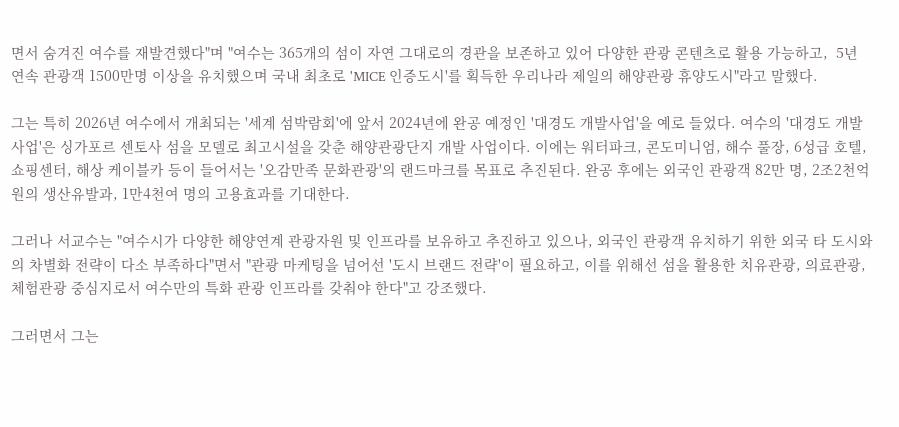면서 숨겨진 여수를 재발견했다"며 "여수는 365개의 섬이 자연 그대로의 경관을 보존하고 있어 다양한 관광 콘텐츠로 활용 가능하고,  5년 연속 관광객 1500만명 이상을 유치했으며 국내 최초로 'MICE 인증도시'를 획득한 우리나라 제일의 해양관광 휴양도시"라고 말했다.

그는 특히 2026년 여수에서 개최되는 '세계 섬박람회'에 앞서 2024년에 완공 예정인 '대경도 개발사업'을 예로 들었다. 여수의 '대경도 개발사업'은 싱가포르 센토사 섬을 모델로 최고시설을 갖춘 해양관광단지 개발 사업이다. 이에는 워터파크, 콘도미니엄, 해수 풀장, 6성급 호텔, 쇼핑센터, 해상 케이블카 등이 들어서는 '오감만족 문화관광'의 랜드마크를 목표로 추진된다. 완공 후에는 외국인 관광객 82만 명, 2조2천억 원의 생산유발과, 1만4천여 명의 고용효과를 기대한다.

그러나 서교수는 "여수시가 다양한 해양연계 관광자원 및 인프라를 보유하고 추진하고 있으나, 외국인 관광객 유치하기 위한 외국 타 도시와의 차별화 전략이 다소 부족하다"면서 "관광 마케팅을 넘어선 '도시 브랜드 전략'이 필요하고, 이를 위해선 섬을 활용한 치유관광, 의료관광, 체험관광 중심지로서 여수만의 특화 관광 인프라를 갖춰야 한다"고 강조했다.

그러면서 그는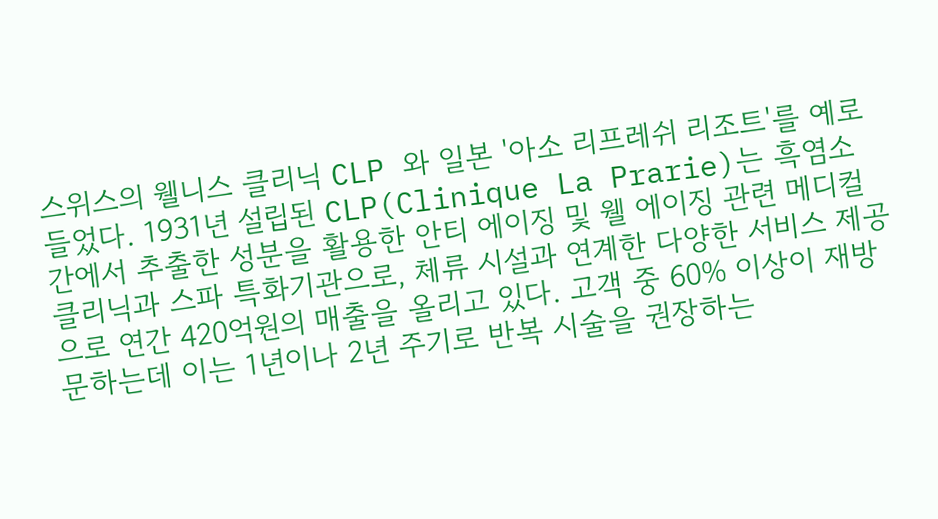스위스의 웰니스 클리닉 CLP 와 일본 '아소 리프레쉬 리조트'를 예로 들었다. 1931년 설립된 CLP(Clinique La Prarie)는 흑염소 간에서 추출한 성분을 활용한 안티 에이징 및 웰 에이징 관련 메디컬 클리닉과 스파 특화기관으로, 체류 시설과 연계한 다양한 서비스 제공으로 연간 420억원의 매출을 올리고 있다. 고객 중 60% 이상이 재방문하는데 이는 1년이나 2년 주기로 반복 시술을 권장하는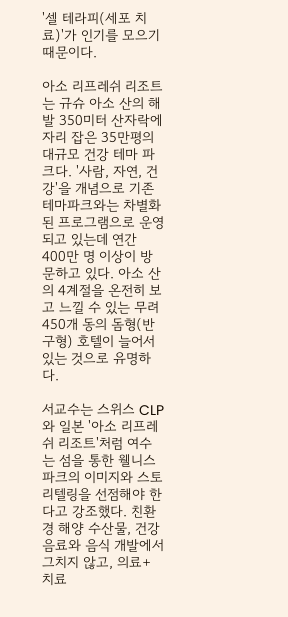'셀 테라피(세포 치료)'가 인기를 모으기 때문이다.

아소 리프레쉬 리조트는 규슈 아소 산의 해발 350미터 산자락에 자리 잡은 35만평의 대규모 건강 테마 파크다. '사람, 자연, 건강'을 개념으로 기존 테마파크와는 차별화된 프로그램으로 운영되고 있는데 연간 400만 명 이상이 방문하고 있다. 아소 산의 4계절을 온전히 보고 느낄 수 있는 무려 450개 동의 돔형(반구형) 호텔이 늘어서 있는 것으로 유명하다.

서교수는 스위스 CLP 와 일본 '아소 리프레쉬 리조트'처럼 여수는 섬을 통한 웰니스파크의 이미지와 스토리텔링을 선점해야 한다고 강조했다. 친환경 해양 수산물, 건강 음료와 음식 개발에서 그치지 않고, 의료+ 치료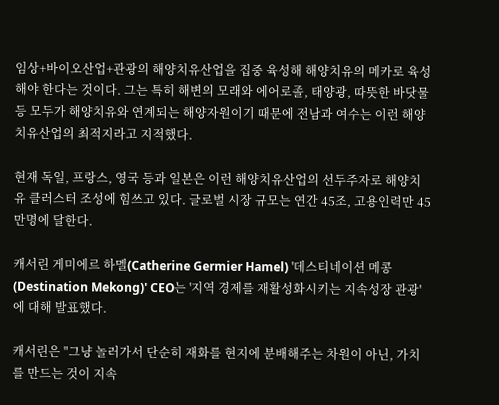임상+바이오산업+관광의 해양치유산업을 집중 육성해 해양치유의 메카로 육성해야 한다는 것이다. 그는 특히 해변의 모래와 에어로졸, 태양광, 따뜻한 바닷물 등 모두가 해양치유와 연계되는 해양자원이기 때문에 전남과 여수는 이런 해양치유산업의 최적지라고 지적했다.

현재 독일, 프랑스, 영국 등과 일본은 이런 해양치유산업의 선두주자로 해양치유 클러스터 조성에 힘쓰고 있다. 글로벌 시장 규모는 연간 45조, 고용인력만 45만명에 달한다.

캐서린 게미에르 하멜(Catherine Germier Hamel) '데스티네이션 메콩(Destination Mekong)' CEO는 '지역 경제를 재활성화시키는 지속성장 관광'에 대해 발표했다.

캐서린은 "그냥 놀러가서 단순히 재화를 현지에 분배해주는 차원이 아닌, 가치를 만드는 것이 지속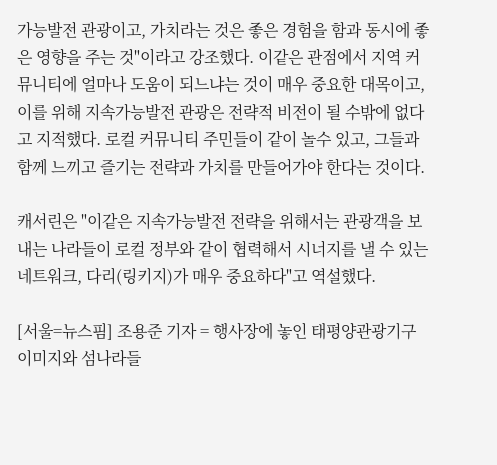가능발전 관광이고, 가치라는 것은 좋은 경험을 함과 동시에 좋은 영향을 주는 것"이라고 강조했다. 이같은 관점에서 지역 커뮤니티에 얼마나 도움이 되느냐는 것이 매우 중요한 대목이고, 이를 위해 지속가능발전 관광은 전략적 비전이 될 수밖에 없다고 지적했다. 로컬 커뮤니티 주민들이 같이 놀수 있고, 그들과 함께 느끼고 즐기는 전략과 가치를 만들어가야 한다는 것이다.

캐서린은 "이같은 지속가능발전 전략을 위해서는 관광객을 보내는 나라들이 로컬 정부와 같이 협력해서 시너지를 낼 수 있는 네트워크, 다리(링키지)가 매우 중요하다"고 역설했다.

[서울=뉴스핌] 조용준 기자 = 행사장에 놓인 태평양관광기구 이미지와 섬나라들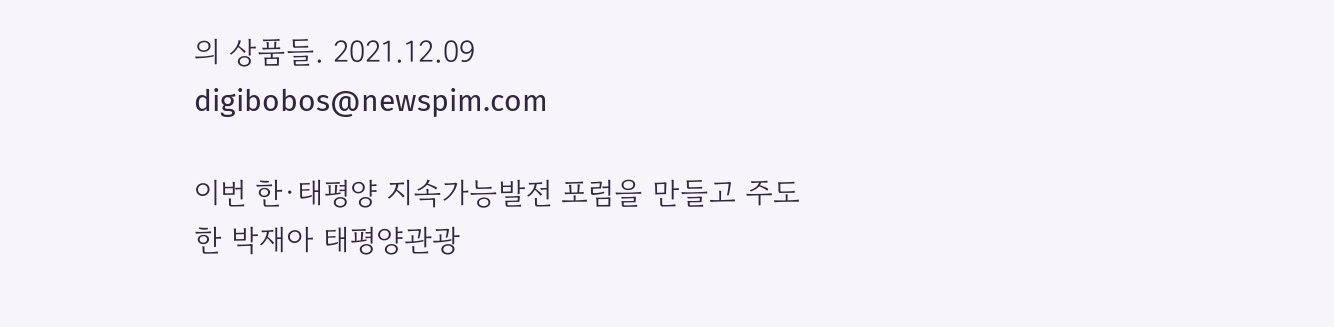의 상품들. 2021.12.09 digibobos@newspim.com

이번 한·태평양 지속가능발전 포럼을 만들고 주도한 박재아 태평양관광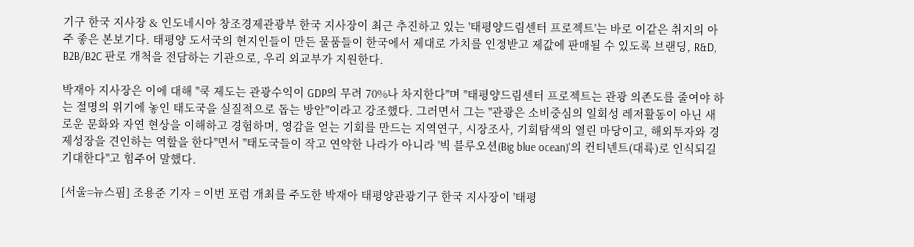기구 한국 지사장 & 인도네시아 창조경제관광부 한국 지사장이 최근 추진하고 있는 '태평양드림센터 프로젝트'는 바로 이같은 취지의 아주 좋은 본보기다. 태평양 도서국의 현지인들이 만든 물품들이 한국에서 제대로 가치를 인정받고 제값에 판매될 수 있도록 브랜딩, R&D, B2B/B2C 판로 개척을 전담하는 기관으로, 우리 외교부가 지원한다.

박재아 지사장은 이에 대해 "쿡 제도는 관광수익이 GDP의 무려 70%나 차지한다"며 "태평양드림센터 프로젝트는 관광 의존도를 줄여야 하는 절명의 위기에 놓인 태도국을 실질적으로 돕는 방안"이라고 강조했다. 그러면서 그는 "관광은 소비중심의 일회성 레저활동이 아닌 새로운 문화와 자연 현상을 이해하고 경험하며, 영감을 얻는 기회를 만드는 지역연구, 시장조사, 기회탐색의 열린 마당이고, 해외투자와 경제성장을 견인하는 역할을 한다"면서 "태도국들이 작고 연약한 나라가 아니라 '빅 블루오션(Big blue ocean)'의 컨티넨트(대륙)로 인식되길 기대한다"고 힘주어 말했다.

[서울=뉴스핌] 조용준 기자 = 이번 포럼 개최를 주도한 박재아 태평양관광기구 한국 지사장이 '태평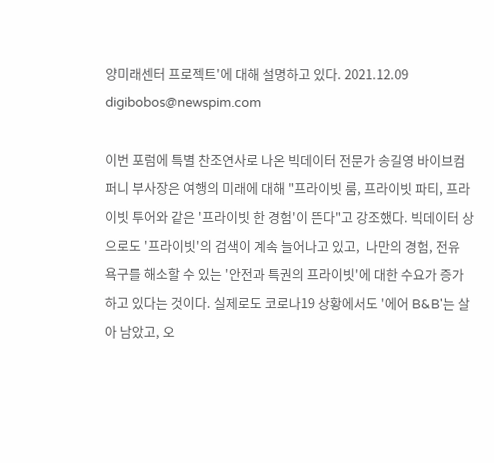양미래센터 프로젝트'에 대해 설명하고 있다. 2021.12.09 digibobos@newspim.com

이번 포럼에 특별 찬조연사로 나온 빅데이터 전문가 송길영 바이브컴퍼니 부사장은 여행의 미래에 대해 "프라이빗 룸, 프라이빗 파티, 프라이빗 투어와 같은 '프라이빗 한 경험'이 뜬다"고 강조했다. 빅데이터 상으로도 '프라이빗'의 검색이 계속 늘어나고 있고,  나만의 경험, 전유 욕구를 해소할 수 있는 '안전과 특권의 프라이빗'에 대한 수요가 증가하고 있다는 것이다. 실제로도 코로나19 상황에서도 '에어 B&B'는 살아 남았고, 오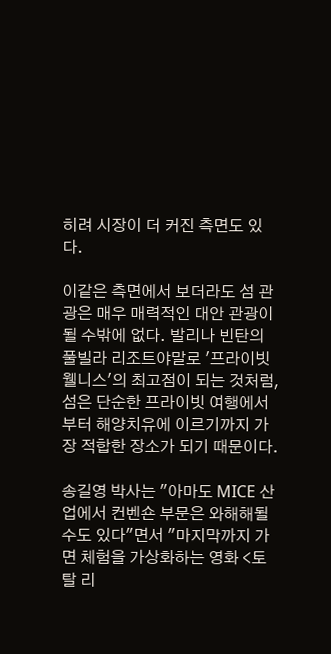히려 시장이 더 커진 측면도 있다.

이같은 측면에서 보더라도 섬 관광은 매우 매력적인 대안 관광이 될 수밖에 없다. 발리나 빈탄의 풀빌라 리조트야말로 '프라이빗 웰니스'의 최고점이 되는 것처럼, 섬은 단순한 프라이빗 여행에서부터 해양치유에 이르기까지 가장 적합한 장소가 되기 때문이다.

송길영 박사는 "아마도 MICE 산업에서 컨벤숀 부문은 와해해될 수도 있다"면서 "마지막까지 가면 체험을 가상화하는 영화 <토탈 리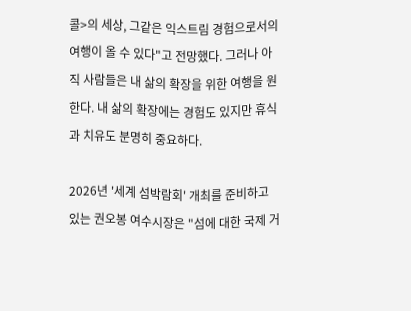콜>의 세상, 그같은 익스트림 경험으로서의 여행이 올 수 있다"고 전망했다. 그러나 아직 사람들은 내 삶의 확장을 위한 여행을 원한다. 내 삶의 확장에는 경험도 있지만 휴식과 치유도 분명히 중요하다.

2026년 '세계 섬박람회' 개최를 준비하고 있는 권오봉 여수시장은 "섬에 대한 국제 거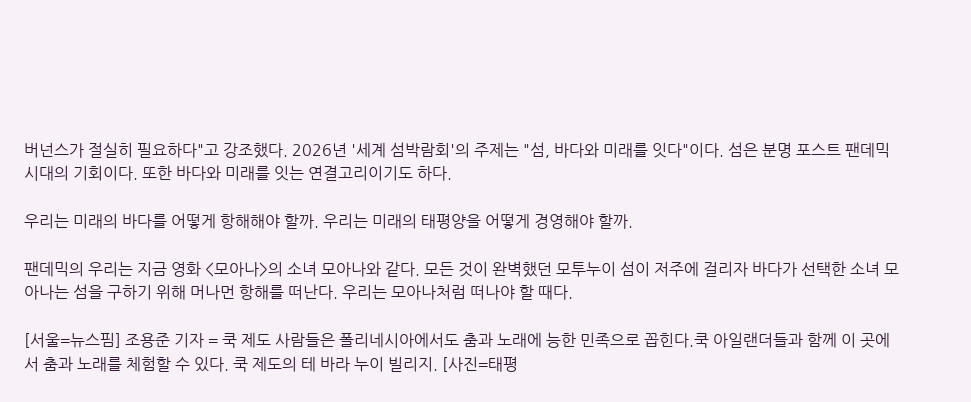버넌스가 절실히 필요하다"고 강조했다. 2026년 '세계 섬박람회'의 주제는 "섬, 바다와 미래를 잇다"이다. 섬은 분명 포스트 팬데믹 시대의 기회이다. 또한 바다와 미래를 잇는 연결고리이기도 하다.

우리는 미래의 바다를 어떻게 항해해야 할까. 우리는 미래의 태평양을 어떻게 경영해야 할까.

팬데믹의 우리는 지금 영화 <모아나>의 소녀 모아나와 같다. 모든 것이 완벽했던 모투누이 섬이 저주에 걸리자 바다가 선택한 소녀 모아나는 섬을 구하기 위해 머나먼 항해를 떠난다. 우리는 모아나처럼 떠나야 할 때다.

[서울=뉴스핌] 조용준 기자 = 쿡 제도 사람들은 폴리네시아에서도 춤과 노래에 능한 민족으로 꼽힌다.쿡 아일랜더들과 함께 이 곳에서 춤과 노래를 체험할 수 있다. 쿡 제도의 테 바라 누이 빌리지. [사진=태평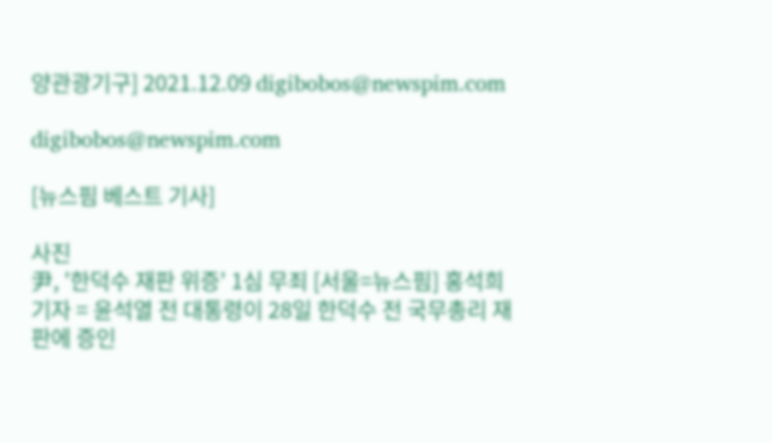양관광기구] 2021.12.09 digibobos@newspim.com

digibobos@newspim.com

[뉴스핌 베스트 기사]

사진
尹, '한덕수 재판 위증' 1심 무죄 [서울=뉴스핌] 홍석희 기자 = 윤석열 전 대통령이 28일 한덕수 전 국무총리 재판에 증인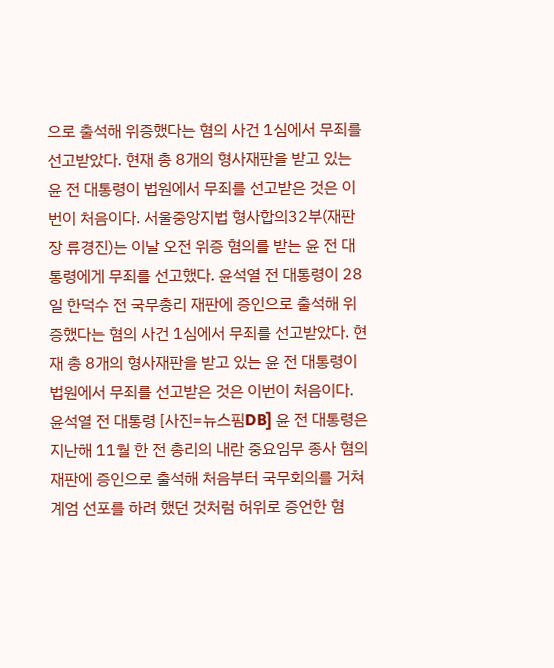으로 출석해 위증했다는 혐의 사건 1심에서 무죄를 선고받았다. 현재 총 8개의 형사재판을 받고 있는 윤 전 대통령이 법원에서 무죄를 선고받은 것은 이번이 처음이다. 서울중앙지법 형사합의32부(재판장 류경진)는 이날 오전 위증 혐의를 받는 윤 전 대통령에게 무죄를 선고했다. 윤석열 전 대통령이 28일 한덕수 전 국무총리 재판에 증인으로 출석해 위증했다는 혐의 사건 1심에서 무죄를 선고받았다. 현재 총 8개의 형사재판을 받고 있는 윤 전 대통령이 법원에서 무죄를 선고받은 것은 이번이 처음이다. 윤석열 전 대통령 [사진=뉴스핌DB] 윤 전 대통령은 지난해 11월 한 전 총리의 내란 중요임무 종사 혐의 재판에 증인으로 출석해 처음부터 국무회의를 거쳐 계엄 선포를 하려 했던 것처럼 허위로 증언한 혐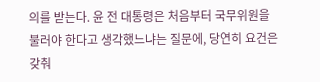의를 받는다. 윤 전 대통령은 처음부터 국무위원을 불러야 한다고 생각했느냐는 질문에, 당연히 요건은 갖춰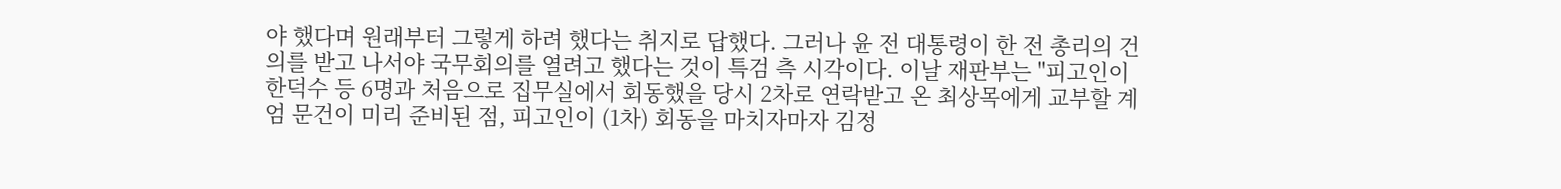야 했다며 원래부터 그렇게 하려 했다는 취지로 답했다. 그러나 윤 전 대통령이 한 전 총리의 건의를 받고 나서야 국무회의를 열려고 했다는 것이 특검 측 시각이다. 이날 재판부는 "피고인이 한덕수 등 6명과 처음으로 집무실에서 회동했을 당시 2차로 연락받고 온 최상목에게 교부할 계엄 문건이 미리 준비된 점, 피고인이 (1차) 회동을 마치자마자 김정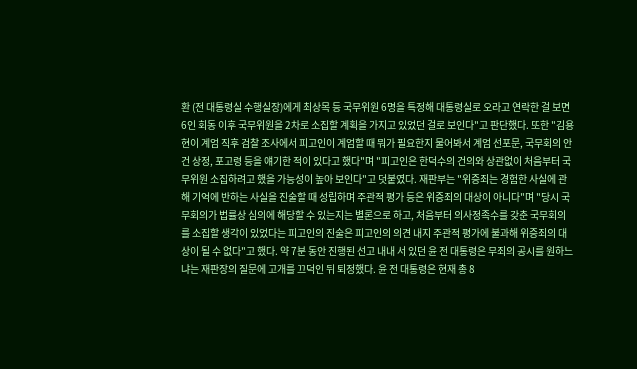환 (전 대통령실 수행실장)에게 최상목 등 국무위원 6명을 특정해 대통령실로 오라고 연락한 걸 보면 6인 회동 이후 국무위원을 2차로 소집할 계획을 가지고 있었던 걸로 보인다"고 판단했다. 또한 "김용현이 계엄 직후 검찰 조사에서 피고인이 계엄할 때 뭐가 필요한지 물어봐서 계엄 선포문, 국무회의 안건 상정, 포고령 등을 얘기한 적이 있다고 했다"며 "피고인은 한덕수의 건의와 상관없이 처음부터 국무위원 소집하려고 했을 가능성이 높아 보인다"고 덧붙였다. 재판부는 "위증죄는 경험한 사실에 관해 기억에 반하는 사실을 진술할 때 성립하며 주관적 평가 등은 위증죄의 대상이 아니다"며 "당시 국무회의가 법률상 심의에 해당할 수 있는지는 별론으로 하고, 처음부터 의사정족수를 갖춘 국무회의를 소집할 생각이 있었다는 피고인의 진술은 피고인의 의견 내지 주관적 평가에 불과해 위증죄의 대상이 될 수 없다"고 했다. 약 7분 동안 진행된 선고 내내 서 있던 윤 전 대통령은 무죄의 공시를 원하느냐는 재판장의 질문에 고개를 끄덕인 뒤 퇴정했다. 윤 전 대통령은 현재 총 8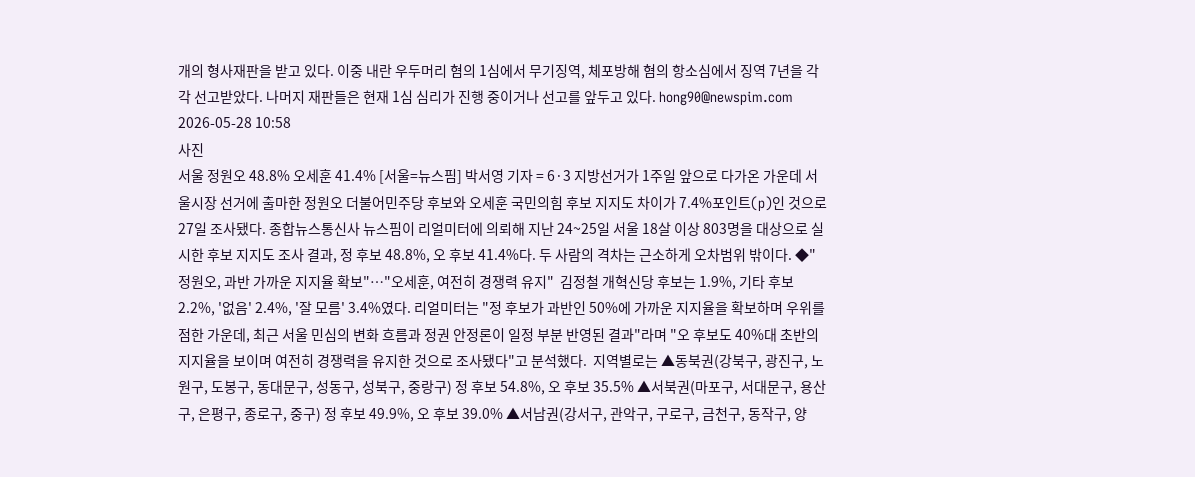개의 형사재판을 받고 있다. 이중 내란 우두머리 혐의 1심에서 무기징역, 체포방해 혐의 항소심에서 징역 7년을 각각 선고받았다. 나머지 재판들은 현재 1심 심리가 진행 중이거나 선고를 앞두고 있다. hong90@newspim.com 2026-05-28 10:58
사진
서울 정원오 48.8% 오세훈 41.4% [서울=뉴스핌] 박서영 기자 = 6·3 지방선거가 1주일 앞으로 다가온 가운데 서울시장 선거에 출마한 정원오 더불어민주당 후보와 오세훈 국민의힘 후보 지지도 차이가 7.4%포인트(p)인 것으로 27일 조사됐다. 종합뉴스통신사 뉴스핌이 리얼미터에 의뢰해 지난 24~25일 서울 18살 이상 803명을 대상으로 실시한 후보 지지도 조사 결과, 정 후보 48.8%, 오 후보 41.4%다. 두 사람의 격차는 근소하게 오차범위 밖이다. ◆"정원오, 과반 가까운 지지율 확보"…"오세훈, 여전히 경쟁력 유지"  김정철 개혁신당 후보는 1.9%, 기타 후보 2.2%, '없음' 2.4%, '잘 모름' 3.4%였다. 리얼미터는 "정 후보가 과반인 50%에 가까운 지지율을 확보하며 우위를 점한 가운데, 최근 서울 민심의 변화 흐름과 정권 안정론이 일정 부분 반영된 결과"라며 "오 후보도 40%대 초반의 지지율을 보이며 여전히 경쟁력을 유지한 것으로 조사됐다"고 분석했다.  지역별로는 ▲동북권(강북구, 광진구, 노원구, 도봉구, 동대문구, 성동구, 성북구, 중랑구) 정 후보 54.8%, 오 후보 35.5% ▲서북권(마포구, 서대문구, 용산구, 은평구, 종로구, 중구) 정 후보 49.9%, 오 후보 39.0% ▲서남권(강서구, 관악구, 구로구, 금천구, 동작구, 양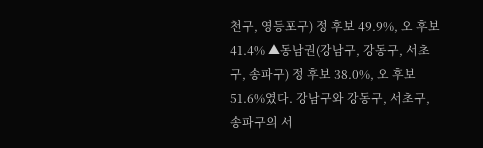천구, 영등포구) 정 후보 49.9%, 오 후보 41.4% ▲동남권(강남구, 강동구, 서초구, 송파구) 정 후보 38.0%, 오 후보 51.6%였다. 강남구와 강동구, 서초구, 송파구의 서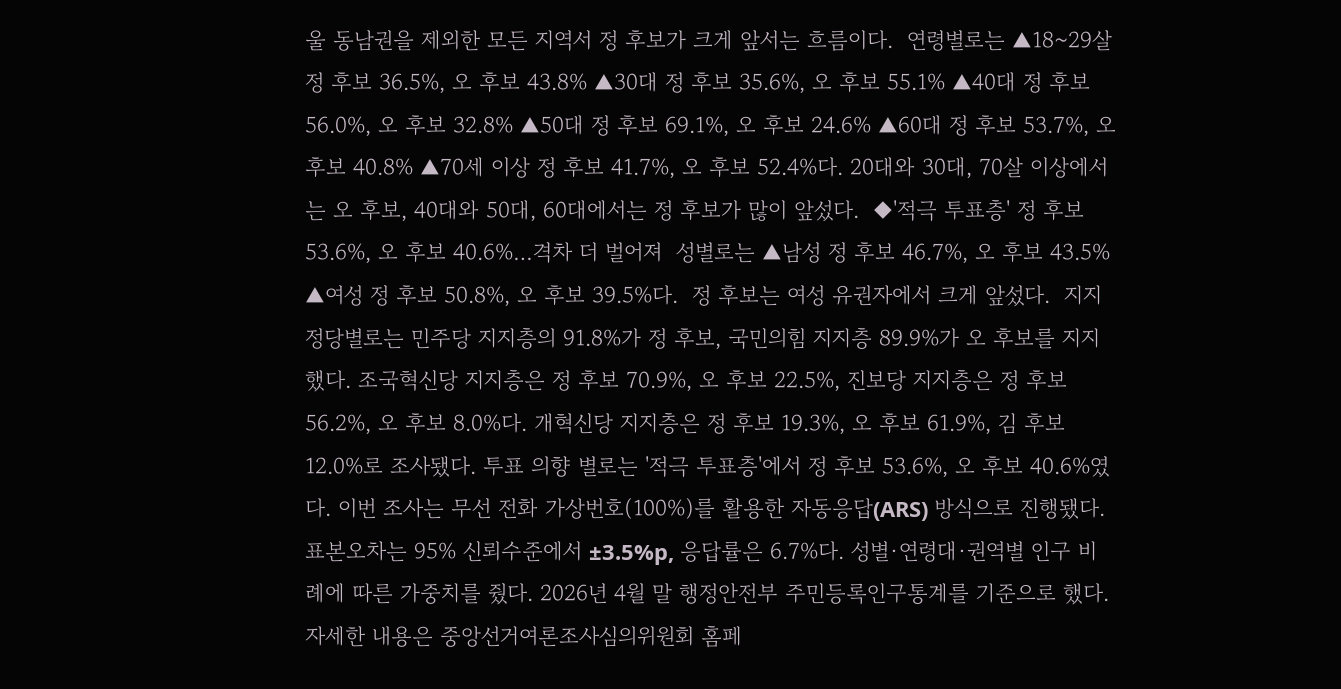울 동남권을 제외한 모든 지역서 정 후보가 크게 앞서는 흐름이다.  연령별로는 ▲18~29살 정 후보 36.5%, 오 후보 43.8% ▲30대 정 후보 35.6%, 오 후보 55.1% ▲40대 정 후보 56.0%, 오 후보 32.8% ▲50대 정 후보 69.1%, 오 후보 24.6% ▲60대 정 후보 53.7%, 오 후보 40.8% ▲70세 이상 정 후보 41.7%, 오 후보 52.4%다. 20대와 30대, 70살 이상에서는 오 후보, 40대와 50대, 60대에서는 정 후보가 많이 앞섰다.  ◆'적극 투표층' 정 후보 53.6%, 오 후보 40.6%…격차 더 벌어져  성별로는 ▲남성 정 후보 46.7%, 오 후보 43.5% ▲여성 정 후보 50.8%, 오 후보 39.5%다.  정 후보는 여성 유권자에서 크게 앞섰다.  지지 정당별로는 민주당 지지층의 91.8%가 정 후보, 국민의힘 지지층 89.9%가 오 후보를 지지했다. 조국혁신당 지지층은 정 후보 70.9%, 오 후보 22.5%, 진보당 지지층은 정 후보 56.2%, 오 후보 8.0%다. 개혁신당 지지층은 정 후보 19.3%, 오 후보 61.9%, 김 후보 12.0%로 조사됐다. 투표 의향 별로는 '적극 투표층'에서 정 후보 53.6%, 오 후보 40.6%였다. 이번 조사는 무선 전화 가상번호(100%)를 활용한 자동응답(ARS) 방식으로 진행됐다. 표본오차는 95% 신뢰수준에서 ±3.5%p, 응답률은 6.7%다. 성별·연령대·권역별 인구 비례에 따른 가중치를 줬다. 2026년 4월 말 행정안전부 주민등록인구통계를 기준으로 했다. 자세한 내용은 중앙선거여론조사심의위원회 홈페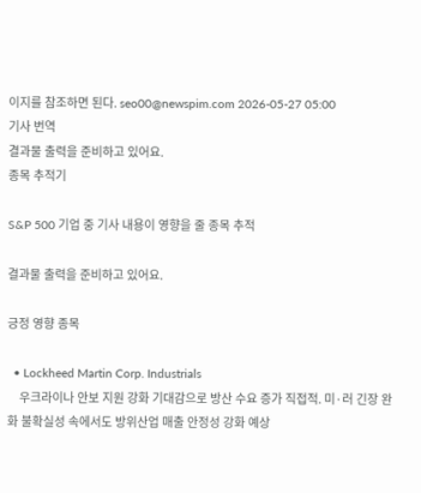이지를 참조하면 된다. seo00@newspim.com 2026-05-27 05:00
기사 번역
결과물 출력을 준비하고 있어요.
종목 추적기

S&P 500 기업 중 기사 내용이 영향을 줄 종목 추적

결과물 출력을 준비하고 있어요.

긍정 영향 종목

  • Lockheed Martin Corp. Industrials
    우크라이나 안보 지원 강화 기대감으로 방산 수요 증가 직접적. 미·러 긴장 완화 불확실성 속에서도 방위산업 매출 안정성 강화 예상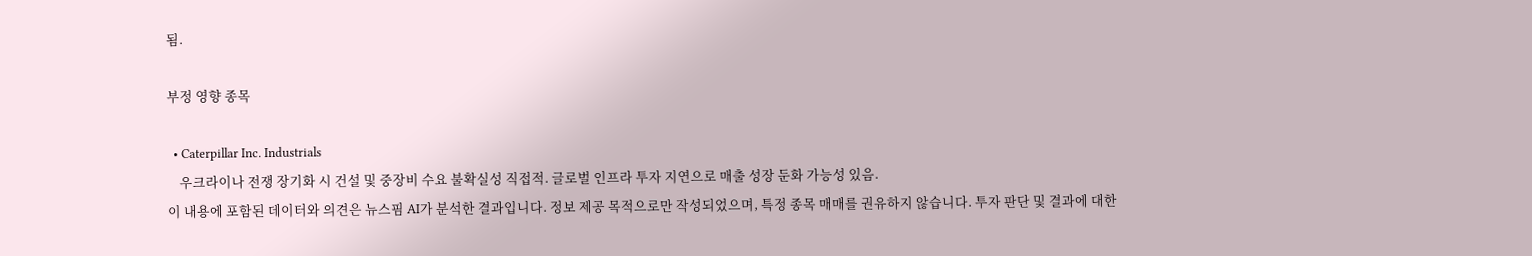됨.

부정 영향 종목

  • Caterpillar Inc. Industrials
    우크라이나 전쟁 장기화 시 건설 및 중장비 수요 불확실성 직접적. 글로벌 인프라 투자 지연으로 매출 성장 둔화 가능성 있음.
이 내용에 포함된 데이터와 의견은 뉴스핌 AI가 분석한 결과입니다. 정보 제공 목적으로만 작성되었으며, 특정 종목 매매를 권유하지 않습니다. 투자 판단 및 결과에 대한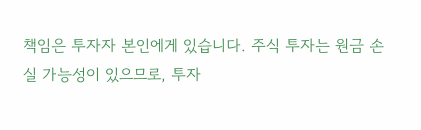책임은 투자자 본인에게 있습니다. 주식 투자는 원금 손실 가능성이 있으므로, 투자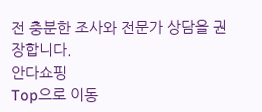전 충분한 조사와 전문가 상담을 권장합니다.
안다쇼핑
Top으로 이동